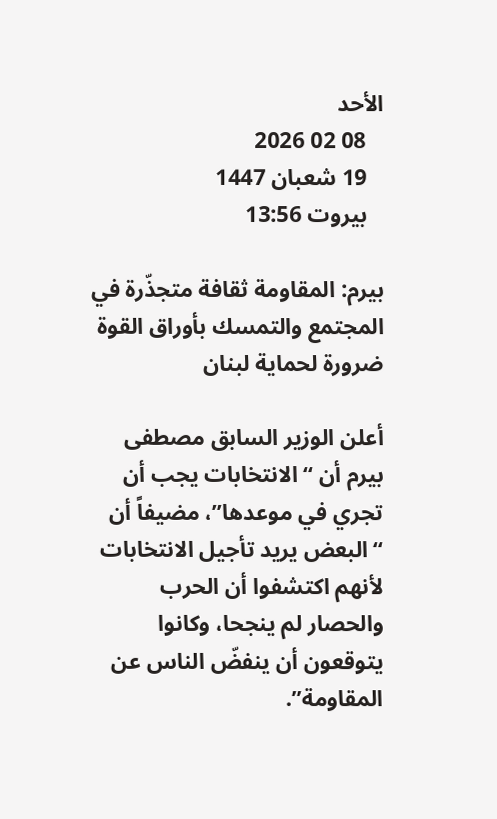الأحد
   08 02 2026
   19 شعبان 1447
   بيروت 13:56

بيرم: المقاومة ثقافة متجذّرة في المجتمع والتمسك بأوراق القوة ضرورة لحماية لبنان

أعلن الوزير السابق مصطفى بيرم أن “الانتخابات يجب أن تجري في موعدها”، مضيفاً أن “البعض يريد تأجيل الانتخابات لأنهم اكتشفوا أن الحرب والحصار لم ينجحا، وكانوا يتوقعون أن ينفضّ الناس عن المقاومة”.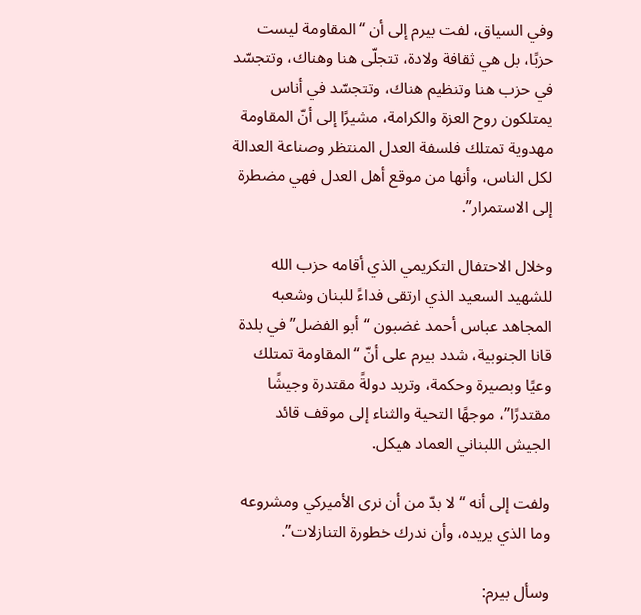وفي السياق، لفت بيرم إلى أن “المقاومة ليست حزبًا، بل هي ثقافة ولادة، تتجلّى هنا وهناك، وتتجسّد في حزب هنا وتنظيم هناك، وتتجسّد في أناس يمتلكون روح العزة والكرامة، مشيرًا إلى أنّ المقاومة مهدوية تمتلك فلسفة العدل المنتظر وصناعة العدالة لكل الناس، وأنها من موقع أهل العدل فهي مضطرة إلى الاستمرار”.

وخلال الاحتفال التكريمي الذي أقامه حزب الله للشهيد السعيد الذي ارتقى فداءً للبنان وشعبه المجاهد عباس أحمد غضبون “أبو الفضل” في بلدة قانا الجنوبية، شدد بيرم على أنّ “المقاومة تمتلك وعيًا وبصيرة وحكمة، وتريد دولةً مقتدرة وجيشًا مقتدرًا”، موجهًا التحية والثناء إلى موقف قائد الجيش اللبناني العماد هيكل.

ولفت إلى أنه “لا بدّ من أن نرى الأميركي ومشروعه وما الذي يريده، وأن ندرك خطورة التنازلات”.

وسأل بيرم: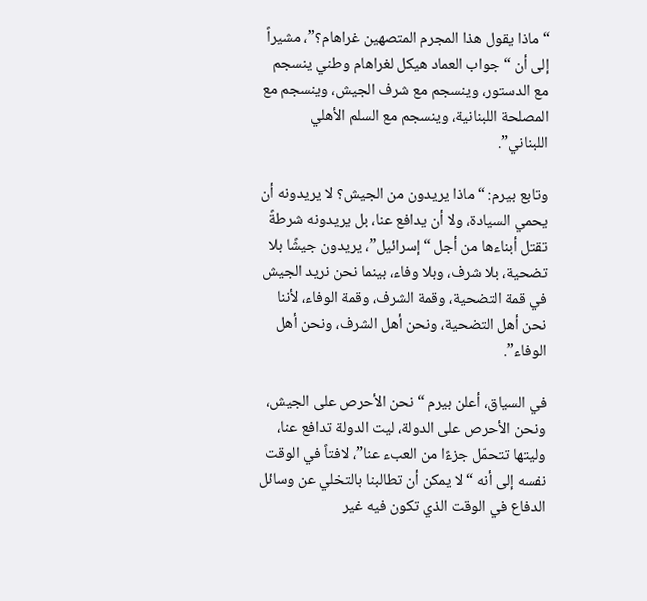“ماذا يقول هذا المجرم المتصهين غراهام؟”، مشيراً إلى أن “جواب العماد هيكل لغراهام وطني ينسجم مع الدستور، وينسجم مع شرف الجيش، وينسجم مع المصلحة اللبنانية، وينسجم مع السلم الأهلي اللبناني”.

وتابع بيرم: “ماذا يريدون من الجيش؟ لا يريدونه أن يحمي السيادة، ولا أن يدافع عنا، بل يريدونه شرطةً تقتل أبناءها من أجل “إسرائيل”، يريدون جيشًا بلا تضحية، بلا شرف، وبلا وفاء، بينما نحن نريد الجيش في قمة التضحية، وقمة الشرف، وقمة الوفاء، لأننا نحن أهل التضحية، ونحن أهل الشرف، ونحن أهل الوفاء”.

في السياق، أعلن بيرم “نحن الأحرص على الجيش، ونحن الأحرص على الدولة، ليت الدولة تدافع عنا، وليتها تتحمّل جزءًا من العبء عنا”، لافتاً في الوقت نفسه إلى أنه “لا يمكن أن تطالبنا بالتخلي عن وسائل الدفاع في الوقت الذي تكون فيه غير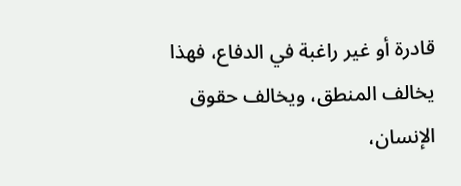قادرة أو غير راغبة في الدفاع، فهذا يخالف المنطق، ويخالف حقوق الإنسان،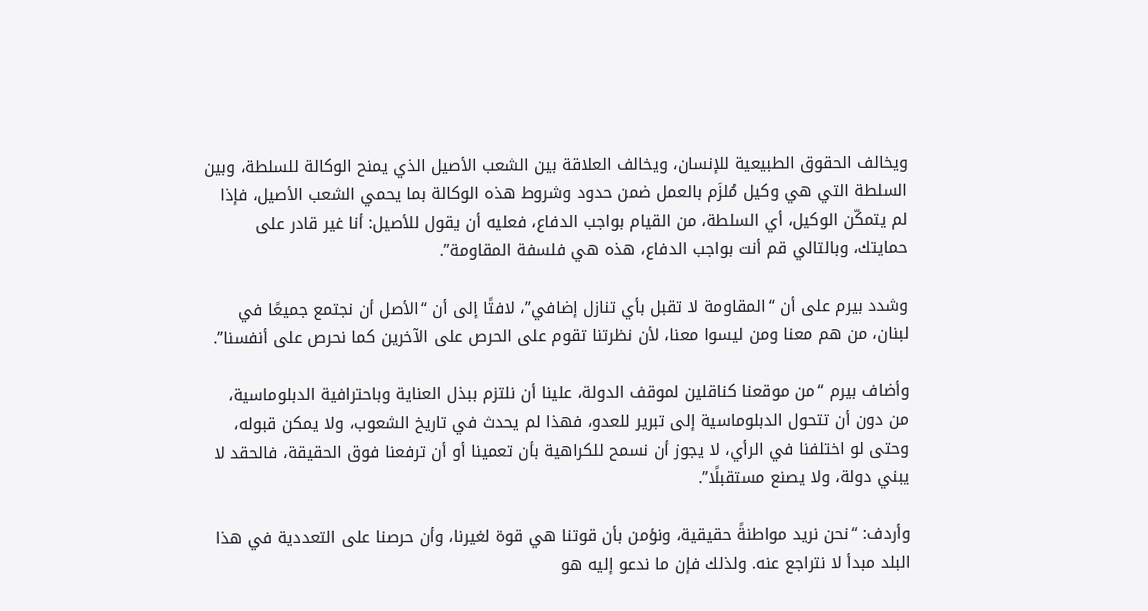ويخالف الحقوق الطبيعية للإنسان، ويخالف العلاقة بين الشعب الأصيل الذي يمنح الوكالة للسلطة، وبين السلطة التي هي وكيل مُلزَم بالعمل ضمن حدود وشروط هذه الوكالة بما يحمي الشعب الأصيل، فإذا لم يتمكّن الوكيل، أي السلطة، من القيام بواجب الدفاع، فعليه أن يقول للأصيل: أنا غير قادر على حمايتك، وبالتالي قم أنت بواجب الدفاع، هذه هي فلسفة المقاومة”.

وشدد بيرم على أن “المقاومة لا تقبل بأي تنازل إضافي”، لافتًا إلى أن “الأصل أن نجتمع جميعًا في لبنان، من هم معنا ومن ليسوا معنا، لأن نظرتنا تقوم على الحرص على الآخرين كما نحرص على أنفسنا”.

وأضاف بيرم “من موقعنا كناقلين لموقف الدولة، علينا أن نلتزم ببذل العناية وباحترافية الدبلوماسية، من دون أن تتحول الدبلوماسية إلى تبرير للعدو، فهذا لم يحدث في تاريخ الشعوب، ولا يمكن قبوله، وحتى لو اختلفنا في الرأي، لا يجوز أن نسمح للكراهية بأن تعمينا أو أن ترفعنا فوق الحقيقة، فالحقد لا يبني دولة، ولا يصنع مستقبلًا”.

وأردف: “نحن نريد مواطنةً حقيقية، ونؤمن بأن قوتنا هي قوة لغيرنا، وأن حرصنا على التعددية في هذا البلد مبدأ لا نتراجع عنه. ولذلك فإن ما ندعو إليه هو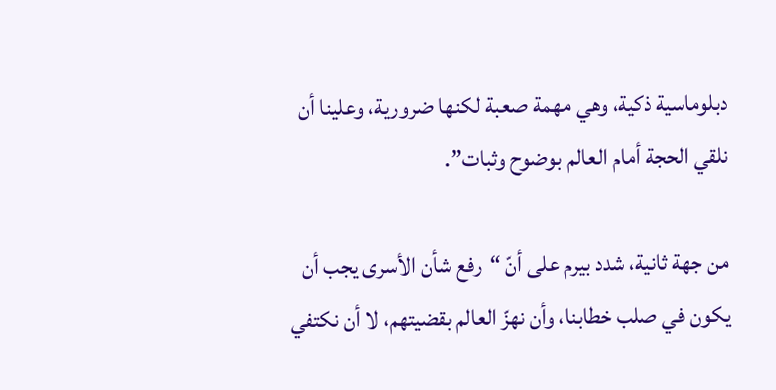دبلوماسية ذكية، وهي مهمة صعبة لكنها ضرورية، وعلينا أن نلقي الحجة أمام العالم بوضوح وثبات”.

من جهة ثانية، شدد بيرم على أنّ “رفع شأن الأسرى يجب أن يكون في صلب خطابنا، وأن نهزّ العالم بقضيتهم، لا أن نكتفي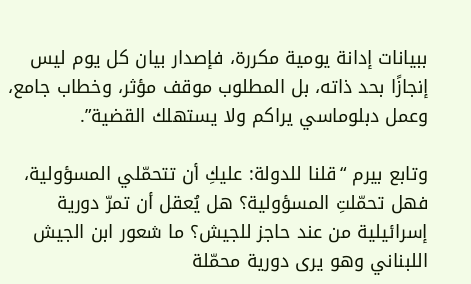ببيانات إدانة يومية مكررة، فإصدار بيان كل يوم ليس إنجازًا بحد ذاته، بل المطلوب موقف مؤثر، وخطاب جامع، وعمل دبلوماسي يراكم ولا يستهلك القضية”.

وتابع بيرم “قلنا للدولة: عليكِ أن تتحمّلي المسؤولية، فهل تحمّلتِ المسؤولية؟ هل يُعقل أن تمرّ دورية إسرائيلية من عند حاجز للجيش؟ ما شعور ابن الجيش اللبناني وهو يرى دورية محمّلة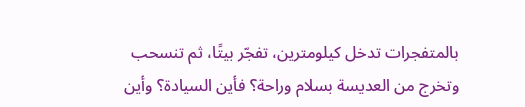بالمتفجرات تدخل كيلومترين، تفجّر بيتًا، ثم تنسحب وتخرج من العديسة بسلام وراحة؟ فأين السيادة؟ وأين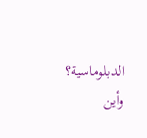الدبلوماسية؟ وأين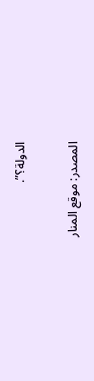الدولة؟”.

المصدر: موقع المنار